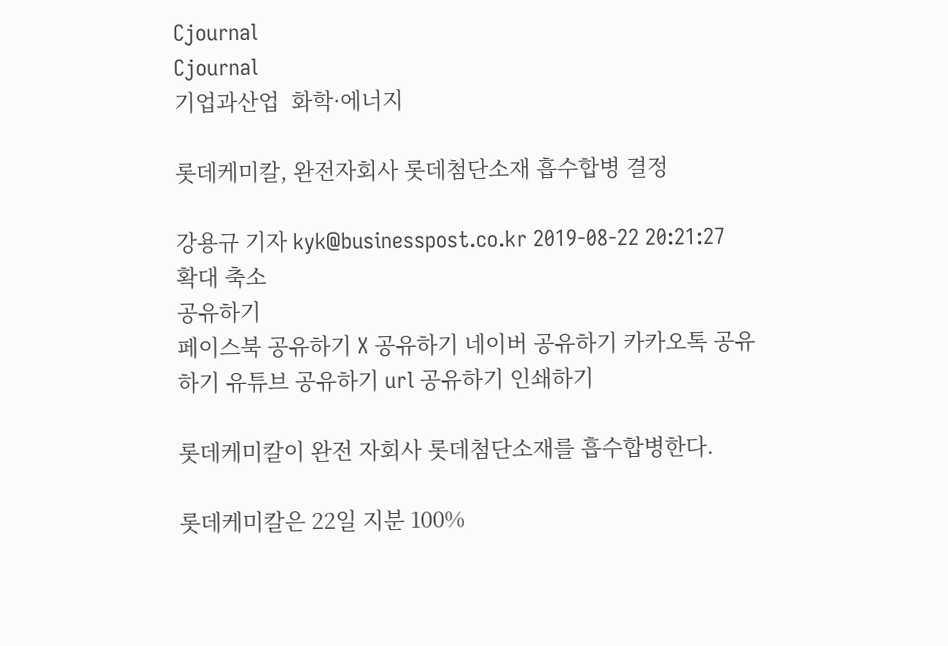Cjournal
Cjournal
기업과산업  화학·에너지

롯데케미칼, 완전자회사 롯데첨단소재 흡수합병 결정

강용규 기자 kyk@businesspost.co.kr 2019-08-22 20:21:27
확대 축소
공유하기
페이스북 공유하기 X 공유하기 네이버 공유하기 카카오톡 공유하기 유튜브 공유하기 url 공유하기 인쇄하기

롯데케미칼이 완전 자회사 롯데첨단소재를 흡수합병한다.

롯데케미칼은 22일 지분 100%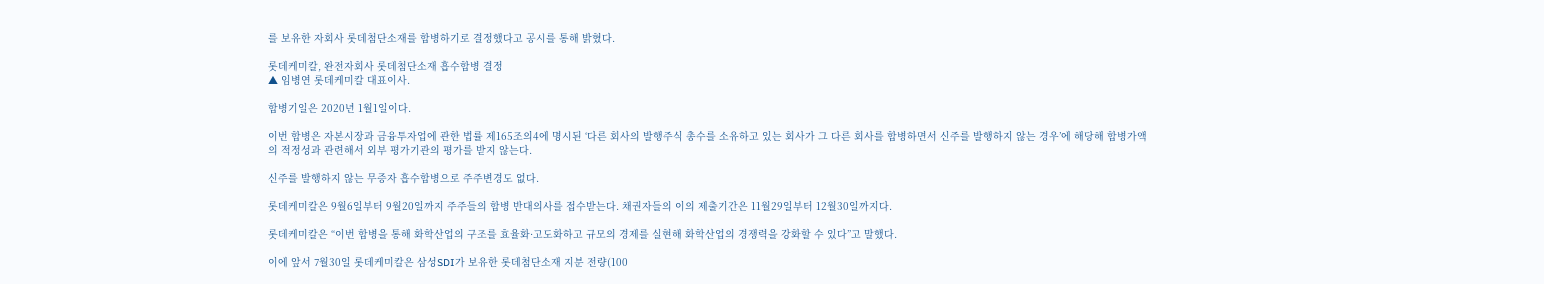를 보유한 자회사 롯데첨단소재를 합병하기로 결정했다고 공시를 통해 밝혔다.

롯데케미칼, 완전자회사 롯데첨단소재 흡수합병 결정
▲ 임병연 롯데케미칼 대표이사.

합병기일은 2020년 1월1일이다.

이번 합병은 자본시장과 금융투자업에 관한 법률 제165조의4에 명시된 ‘다른 회사의 발행주식 총수를 소유하고 있는 회사가 그 다른 회사를 합병하면서 신주를 발행하지 않는 경우’에 해당해 합병가액의 적정성과 관련해서 외부 평가기관의 평가를 받지 않는다.

신주를 발행하지 않는 무증자 흡수합병으로 주주변경도 없다.

롯데케미칼은 9월6일부터 9월20일까지 주주들의 합병 반대의사를 접수받는다. 채권자들의 이의 제출기간은 11월29일부터 12월30일까지다.

롯데케미칼은 “이번 합병을 통해 화학산업의 구조를 효율화·고도화하고 규모의 경제를 실현해 화학산업의 경쟁력을 강화할 수 있다”고 말했다.

이에 앞서 7월30일 롯데케미칼은 삼성SDI가 보유한 롯데첨단소재 지분 전량(100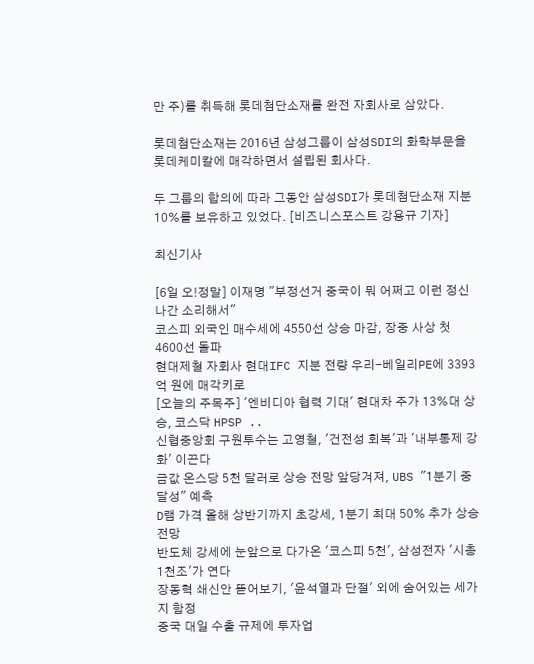만 주)를 취득해 롯데첨단소재를 완전 자회사로 삼았다.

롯데첨단소재는 2016년 삼성그룹이 삼성SDI의 화학부문을 롯데케미칼에 매각하면서 설립된 회사다.

두 그룹의 합의에 따라 그동안 삼성SDI가 롯데첨단소재 지분 10%를 보유하고 있었다. [비즈니스포스트 강용규 기자]

최신기사

[6일 오!정말] 이재명 "부정선거 중국이 뭐 어쩌고 이런 정신나간 소리해서"
코스피 외국인 매수세에 4550선 상승 마감, 장중 사상 첫 4600선 돌파
현대제철 자회사 현대IFC 지분 전량 우리-베일리PE에 3393억 원에 매각키로
[오늘의 주목주] '엔비디아 협력 기대' 현대차 주가 13%대 상승, 코스닥 HPSP ..
신협중앙회 구원투수는 고영철, '건전성 회복'과 '내부통제 강화' 이끈다
금값 온스당 5천 달러로 상승 전망 앞당겨져, UBS "1분기 중 달성" 예측
D램 가격 올해 상반기까지 초강세, 1분기 최대 50% 추가 상승 전망
반도체 강세에 눈앞으로 다가온 '코스피 5천', 삼성전자 '시총 1천조'가 연다
장동혁 쇄신안 뜯어보기, '윤석열과 단절' 외에 숨어있는 세가지 함정
중국 대일 수출 규제에 투자업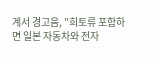계서 경고음, "희토류 포함하면 일본 자동차와 전자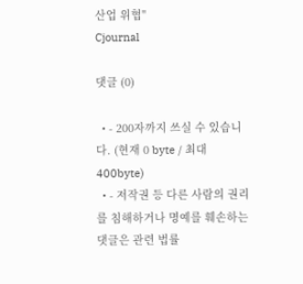산업 위협"
Cjournal

댓글 (0)

  • - 200자까지 쓰실 수 있습니다. (현재 0 byte / 최대 400byte)
  • - 저작권 등 다른 사람의 권리를 침해하거나 명예를 훼손하는 댓글은 관련 법률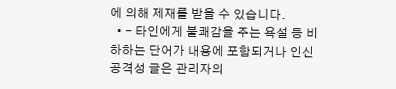에 의해 제재를 받을 수 있습니다.
  • - 타인에게 불쾌감을 주는 욕설 등 비하하는 단어가 내용에 포함되거나 인신공격성 글은 관리자의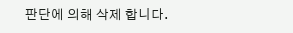판단에 의해 삭제 합니다.